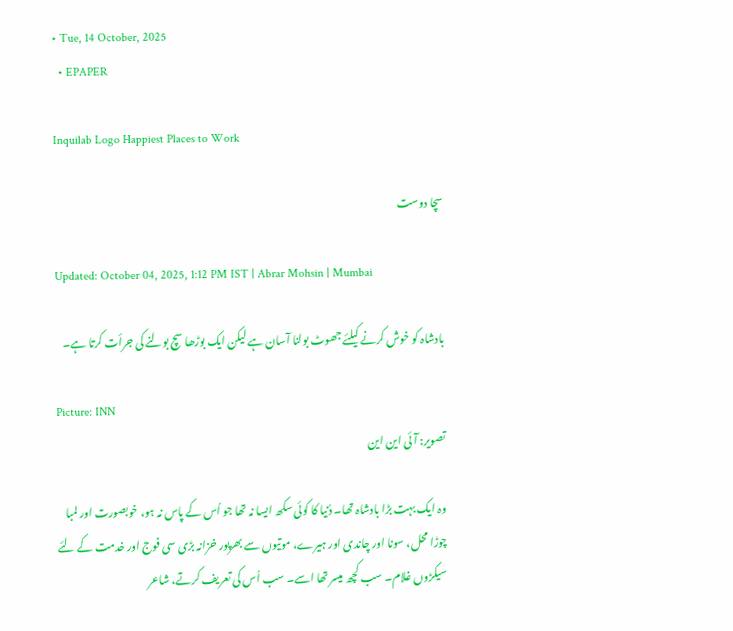• Tue, 14 October, 2025
  • EPAPER

Inquilab Logo Happiest Places to Work

سچا دوست

Updated: October 04, 2025, 1:12 PM IST | Abrar Mohsin | Mumbai

بادشاہ کو خوش کرنے کیلئے جھوٹ بولنا آسان ہے لیکن ایک بوڑھا سچ بولنے کی جرأت کرتا ہے۔

Picture: INN
تصویر: آئی این این

وہ ایک بہت بڑا بادشاہ تھا۔ دُنیا کا کوئی سکھ ایسا نہ تھا جو اُس کے پاس نہ ہو، خوبصورت اور لمبا چوڑا محل، سونا اور چاندی اور ہیرے، موتیوں سے بھرپور خزانہ بڑی سی فوج اور خدمت کے لئے سیکڑوں غلام۔ سب کچھ میسر تھا اسے۔ سب اُس کی تعریف کرتے، شاعر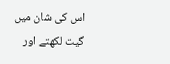اس کی شان میں گیت لکھتے اور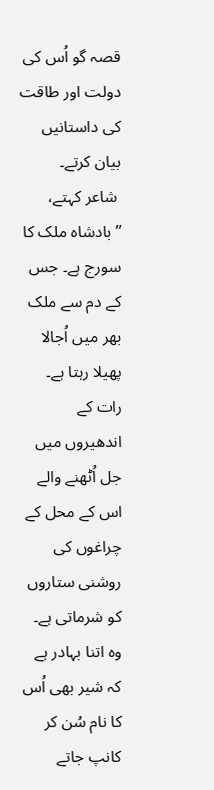قصہ گو اُس کی دولت اور طاقت کی داستانیں بیان کرتے۔
 شاعر کہتے، ’’بادشاہ ملک کا سورج ہے۔ جس کے دم سے ملک بھر میں اُجالا پھیلا رہتا ہے۔ رات کے اندھیروں میں جل اُٹھنے والے اس کے محل کے چراغوں کی روشنی ستاروں کو شرماتی ہے۔ وہ اتنا بہادر ہے کہ شیر بھی اُس کا نام سُن کر کانپ جاتے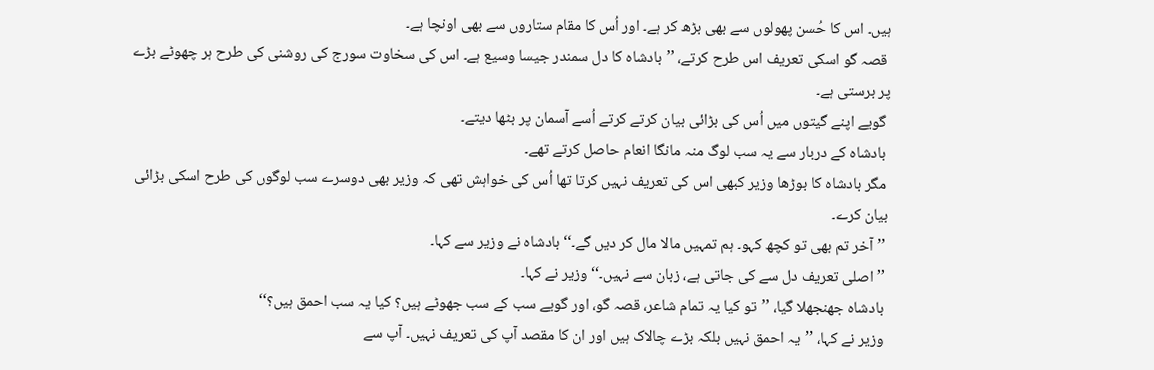ہیں۔ اس کا حُسن پھولوں سے بھی بڑھ کر ہے۔ اور اُس کا مقام ستاروں سے بھی اونچا ہے۔
 قصہ گو اسکی تعریف اس طرح کرتے، ’’بادشاہ کا دل سمندر جیسا وسیع ہے۔ اس کی سخاوت سورج کی روشنی کی طرح ہر چھوٹے بڑے پر برستی ہے۔
 گویے اپنے گیتوں میں اُس کی بڑائی بیان کرتے کرتے اُسے آسمان پر بٹھا دیتے۔
 بادشاہ کے دربار سے یہ سب لوگ منہ مانگا انعام حاصل کرتے تھے۔
 مگر بادشاہ کا بوڑھا وزیر کبھی اس کی تعریف نہیں کرتا تھا اُس کی خواہش تھی کہ وزیر بھی دوسرے سب لوگوں کی طرح اسکی بڑائی بیان کرے۔
 ’’آخر تم بھی تو کچھ کہو۔ ہم تمہیں مالا مال کر دیں گے۔‘‘ بادشاہ نے وزیر سے کہا۔
 ’’اصلی تعریف دل سے کی جاتی ہے، زبان سے نہیں۔‘‘ وزیر نے کہا۔
 بادشاہ جھنجھلا گیا، ’’تو کیا یہ تمام شاعر، قصہ گو، اور گویے سب کے سب جھوٹے ہیں؟ کیا یہ سب احمق ہیں؟‘‘
 وزیر نے کہا، ’’یہ احمق نہیں بلکہ بڑے چالاک ہیں اور ان کا مقصد آپ کی تعریف نہیں۔ آپ سے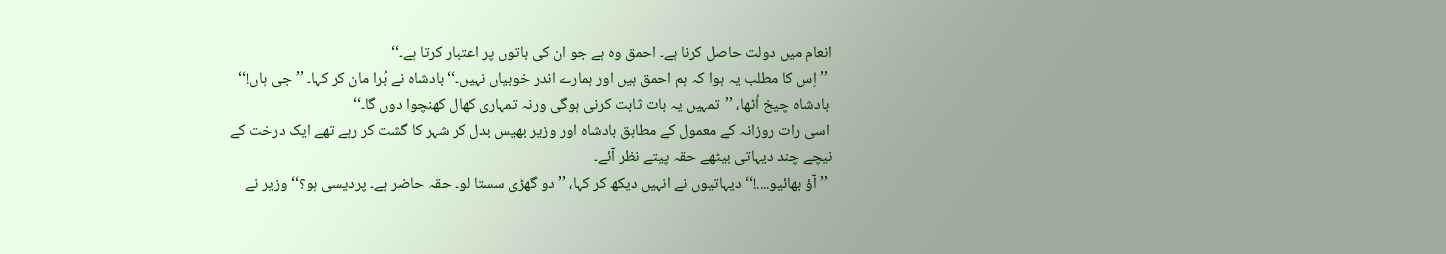انعام میں دولت حاصل کرنا ہے۔ احمق وہ ہے جو ان کی باتوں پر اعتبار کرتا ہے۔‘‘
 ’’اِس کا مطلب یہ ہوا کہ ہم احمق ہیں اور ہمارے اندر خوبیاں نہیں۔‘‘ بادشاہ نے بُرا مان کر کہا۔ ’’جی ہاں!‘‘
 بادشاہ چیخ اُٹھا، ’’تمہیں یہ بات ثابت کرنی ہوگی ورنہ تمہاری کھال کھنچوا دوں گا۔‘‘
 اسی رات روزانہ کے معمول کے مطابق بادشاہ اور وزیر بھیس بدل کر شہر کا گشت کر رہے تھے ایک درخت کے نیچے چند دیہاتی بیٹھے حقہ پیتے نظر آئے۔
 ’’آؤ بھائیو....!‘‘ دیہاتیوں نے انہیں دیکھ کر کہا، ’’دو گھڑی سستا لو۔ حقہ حاضر ہے۔ پردیسی ہو؟‘‘ وزیر نے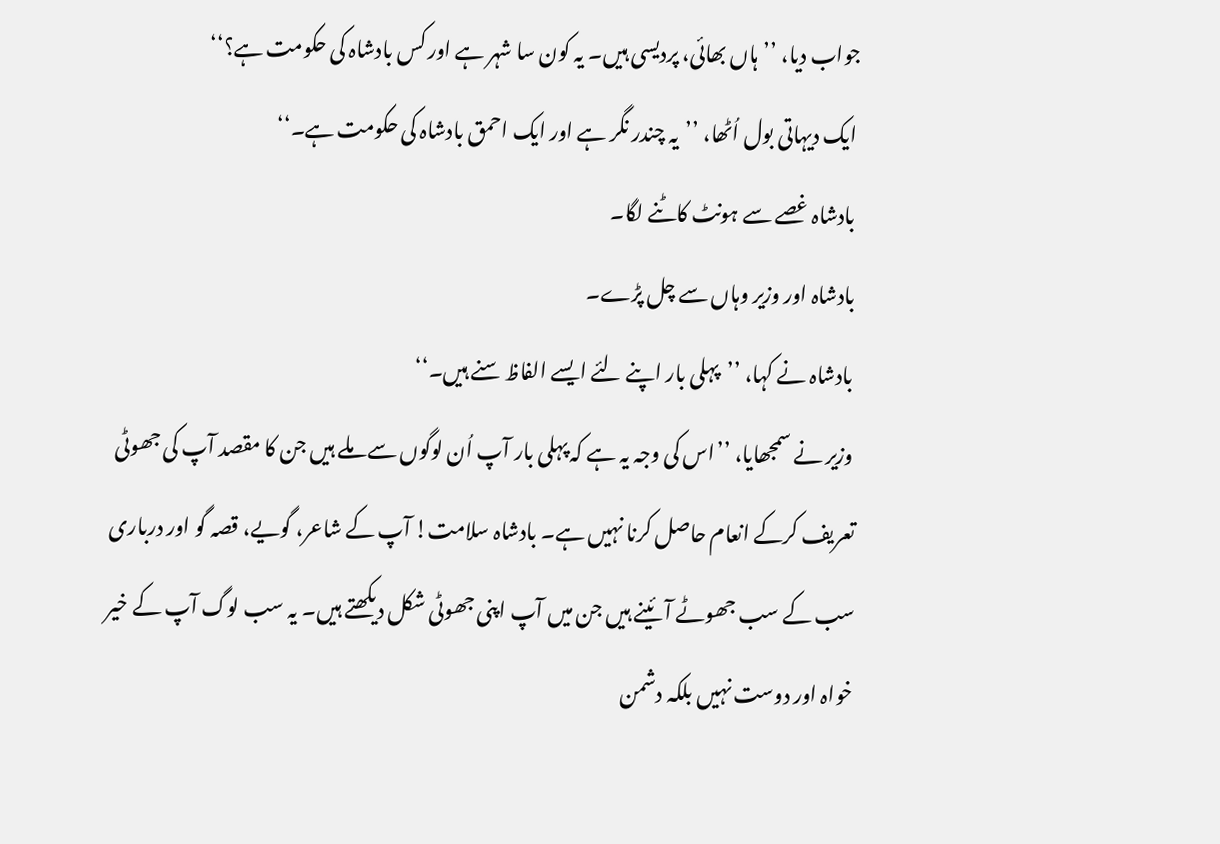جواب دیا، ’’ہاں بھائی، پردیسی ہیں۔ یہ کون سا شہر ہے اور کس بادشاہ کی حکومت ہے؟‘‘
 ایک دیہاتی بول اُٹھا، ’’یہ چندر نگر ہے اور ایک احمق بادشاہ کی حکومت ہے۔‘‘
 بادشاہ غصے سے ہونٹ کاٹنے لگا۔
 بادشاہ اور وزیر وہاں سے چل پڑے۔
 بادشاہ نے کہا، ’’پہلی بار اپنے لئے ایسے الفاظ سنے ہیں۔‘‘
 وزیر نے سمجھایا، ’’اس کی وجہ یہ ہے کہ پہلی بار آپ اُن لوگوں سے ملے ہیں جن کا مقصد آپ کی جھوٹی تعریف کرکے انعام حاصل کرنا نہیں ہے۔ بادشاہ سلامت! آپ کے شاعر، گویے، قصہ گو اور درباری سب کے سب جھوٹے آئینے ہیں جن میں آپ اپنی جھوٹی شکل دیکھتے ہیں۔ یہ سب لوگ آپ کے خیر خواہ اور دوست نہیں بلکہ دشمن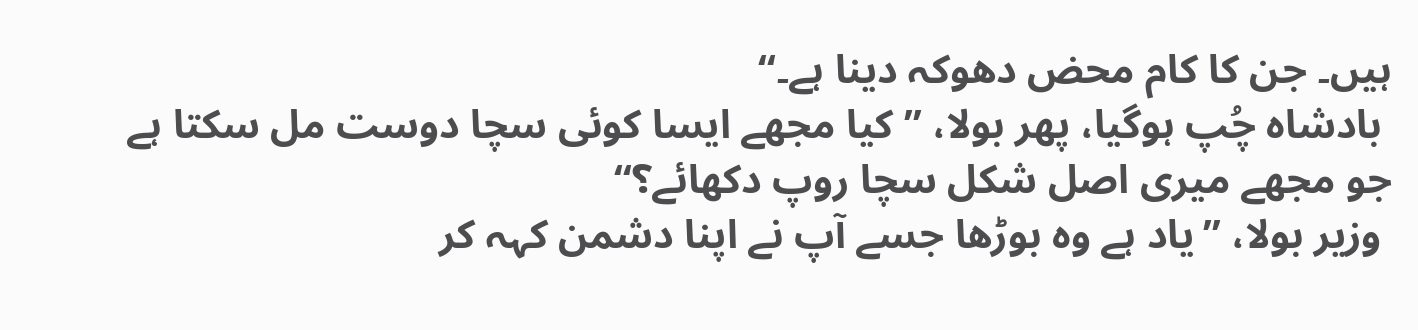ہیں۔ جن کا کام محض دھوکہ دینا ہے۔‘‘
 بادشاہ چُپ ہوگیا، پھر بولا، ’’کیا مجھے ایسا کوئی سچا دوست مل سکتا ہے جو مجھے میری اصل شکل سچا روپ دکھائے؟‘‘
 وزیر بولا، ’’یاد ہے وہ بوڑھا جسے آپ نے اپنا دشمن کہہ کر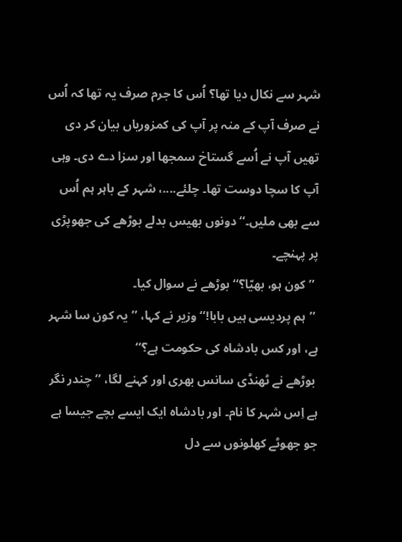شہر سے نکال دیا تھا؟ اُس کا جرم صرف یہ تھا کہ اُس نے صرف آپ کے منہ پر آپ کی کمزوریاں بیان کر دی تھیں آپ نے اُسے گستاخ سمجھا اور سزا دے دی۔ وہی آپ کا سچا دوست تھا۔ چلئے....، شہر کے باہر ہم اُس سے بھی ملیں۔‘‘ دونوں بھیس بدلے بوڑھے کی جھوپڑی پر پہنچے۔
 ’’کون ہو، بھیّا؟‘‘ بوڑھے نے سوال کیا۔
 ’’ہم پردیسی ہیں بابا!‘‘ وزیر نے کہا، ’’یہ کون سا شہر ہے، اور کس بادشاہ کی حکومت ہے؟‘‘
 بوڑھے نے ٹھنڈی سانس بھری اور کہنے لگا، ’’چندر نگر ہے اِس شہر کا نام۔ اور بادشاہ ایک ایسے بچے جیسا ہے جو جھوٹے کھلونوں سے دل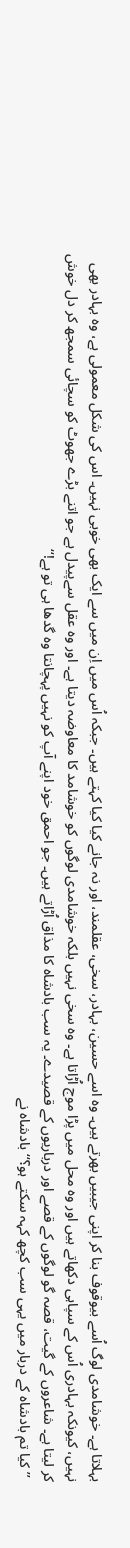بہلاتا ہے۔ خوشامدی لوگ اُسے بیوقوف بنا کر اپنی جیبیں بھرتے ہیں۔ وہ اسے حسین، بہادر، سخی، عقلمند، اور نہ جانے کیا کیا کہتے ہیں۔ جبکہ اُس میں اِن میں سے ایک بھی خوبی نہیں۔ اس کی شکل معمولی ہے، وہ بہادر بھی نہیں، کیونکہ بہادری اُس کے سپاہی دکھاتے ہیں اور وہ محل میں پڑا موج اُڑاتا ہے۔ وہ سخی نہیں بلکہ خوشامدی لوگوں کو خوشامد کا معاوضہ دیتا ہے۔ اور وہ عقل سےپیدل ہے جو اتنے بڑے جھوٹ کو سچائی سمجھ کر دل خوش کر لیتا ہے۔ شاعروں کے گیت، قصہ گو لوگوں کے قصے اور درباریوں کے قصیدے۔ یہ سب بادشاہ کا مذاق اُڑاتے ہیں۔ جو احمق خود اپنے آپ کو نہیں پہچانتا وہ گدھا ہی تو ہے!‘‘
 ’’کیا تم بادشاہ کے دربار میں یہی سب کچھ کہہ سکتے ہو؟‘‘ بادشاہ نے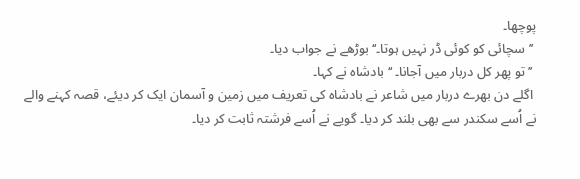پوچھا۔
 ’’سچائی کو کوئی ڈر نہیں ہوتا۔‘‘ بوڑھے نے جواب دیا۔
 ’’تو پھر کل دربار میں آجانا۔ ‘‘ بادشاہ نے کہا۔
 اگلے دن بھرے دربار میں شاعر نے بادشاہ کی تعریف میں زمین و آسمان ایک کر دیئے، قصہ کہنے والے نے اُسے سکندر سے بھی بلند کر دیا۔ گویے نے اُسے فرشتہ ثابت کر دیا۔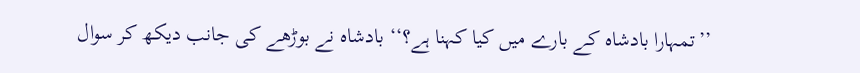’’تمہارا بادشاہ کے بارے میں کیا کہنا ہے؟‘‘ بادشاہ نے بوڑھے کی جانب دیکھ کر سوال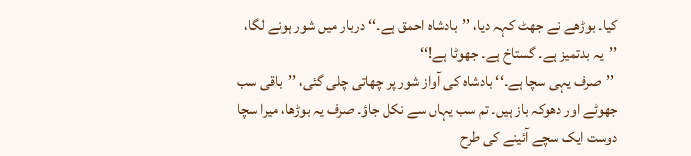کیا۔ بوڑھے نے جھٹ کہہ دیا، ’’بادشاہ احمق ہے۔‘‘ دربار میں شور ہونے لگا، ’’یہ بدتمیز ہے۔ گستاخ ہے۔ جھوٹا ہے!‘‘
 ’’صرف یہی سچا ہے۔‘‘ بادشاہ کی آواز شور پر چھاتی چلی گئی، ’’باقی سب جھوٹے اور دھوکہ باز ہیں۔ تم سب یہاں سے نکل جاؤ۔ صرف یہ بوڑھا، میرا سچا دوست ایک سچے آئینے کی طرح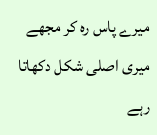میرے پاس رہ کر مجھے میری اصلی شکل دکھاتا رہے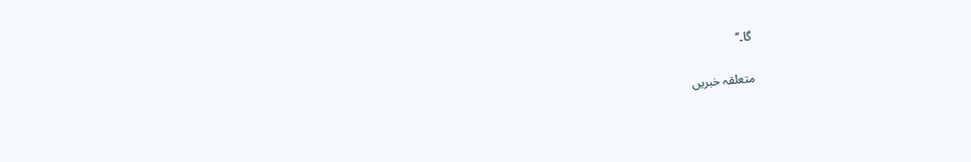گا۔‘‘

متعلقہ خبریں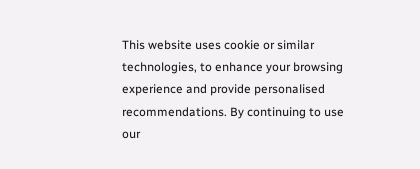This website uses cookie or similar technologies, to enhance your browsing experience and provide personalised recommendations. By continuing to use our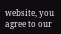website, you agree to our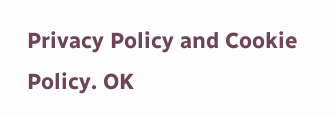Privacy Policy and Cookie Policy. OK